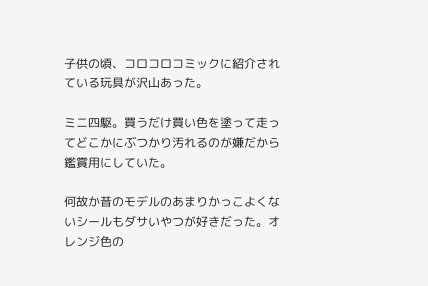子供の頃、コロコロコミックに紹介されている玩具が沢山あった。

ミニ四駆。買うだけ買い色を塗って走ってどこかにぶつかり汚れるのが嫌だから鑑賞用にしていた。

何故か昔のモデルのあまりかっこよくないシールもダサいやつが好きだった。オレンジ色の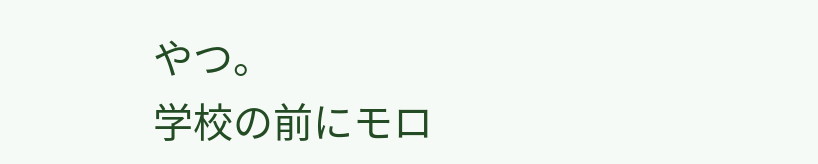やつ。
学校の前にモロ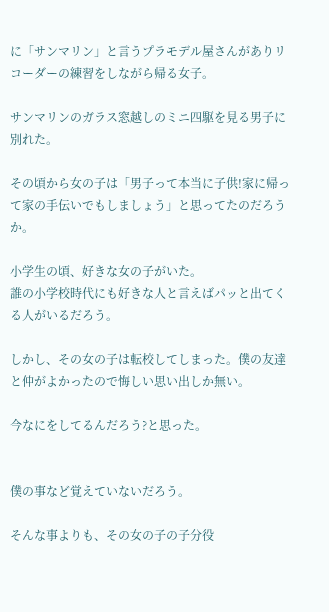に「サンマリン」と言うプラモデル屋さんがありリコーダーの練習をしながら帰る女子。

サンマリンのガラス窓越しのミニ四駆を見る男子に別れた。

その頃から女の子は「男子って本当に子供!家に帰って家の手伝いでもしましょう」と思ってたのだろうか。

小学生の頃、好きな女の子がいた。
誰の小学校時代にも好きな人と言えばパッと出てくる人がいるだろう。

しかし、その女の子は転校してしまった。僕の友達と仲がよかったので悔しい思い出しか無い。

今なにをしてるんだろう?と思った。


僕の事など覚えていないだろう。

そんな事よりも、その女の子の子分役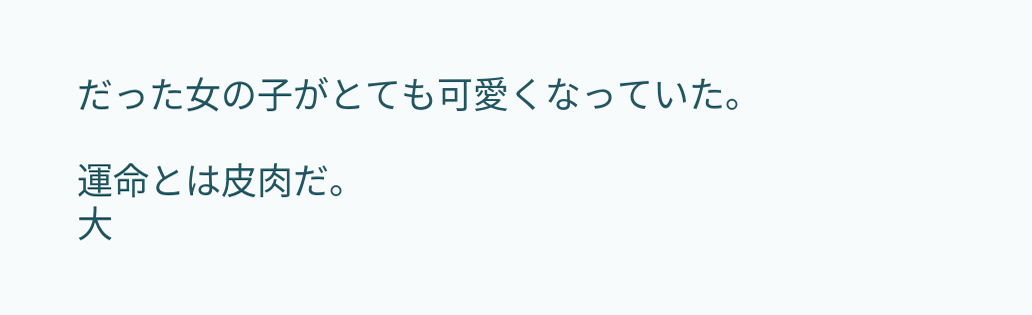だった女の子がとても可愛くなっていた。

運命とは皮肉だ。
大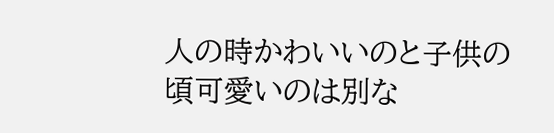人の時かわいいのと子供の頃可愛いのは別な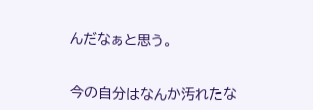んだなぁと思う。


今の自分はなんか汚れたな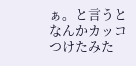ぁ。と言うとなんかカッコつけたみた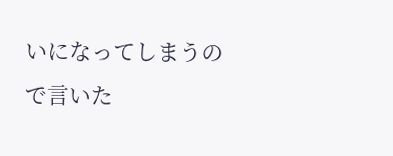いになってしまうので言いた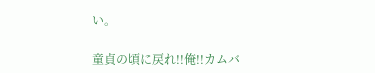い。

童貞の頃に戻れ!!俺!!カムバ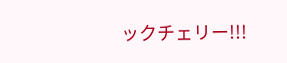ックチェリー!!!